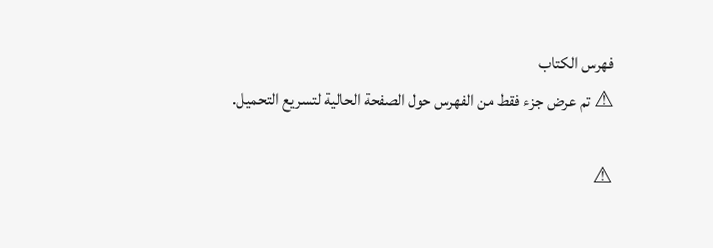فهرس الكتاب
⚠ تم عرض جزء فقط من الفهرس حول الصفحة الحالية لتسريع التحميل.

⚠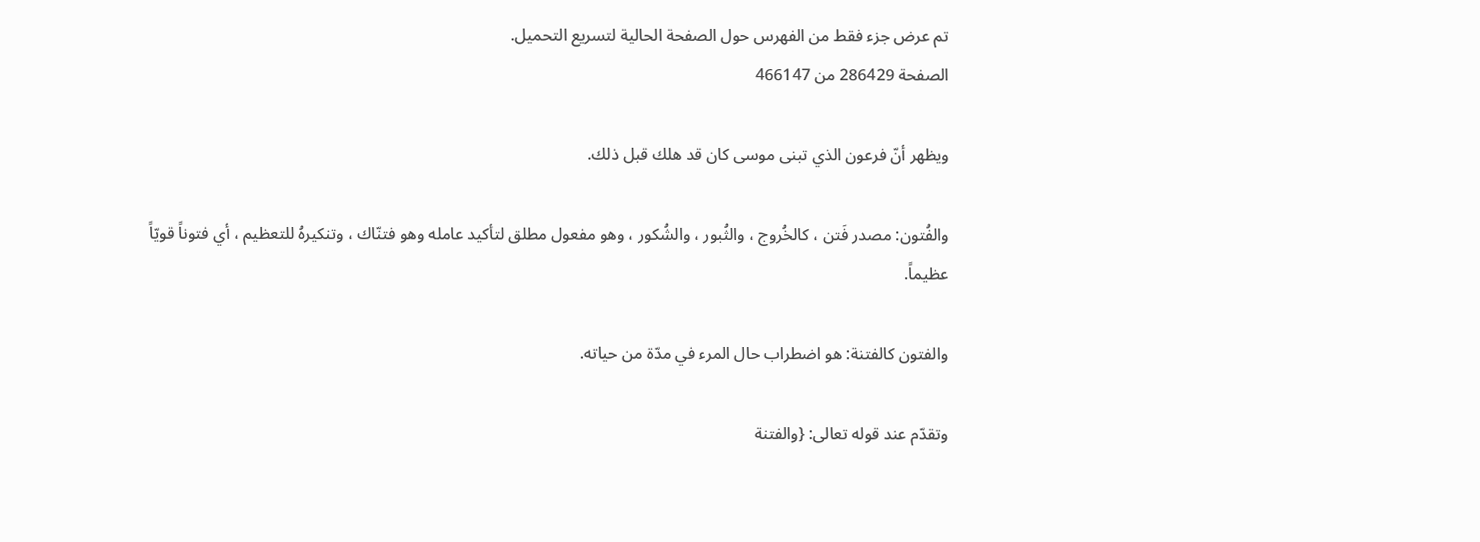تم عرض جزء فقط من الفهرس حول الصفحة الحالية لتسريع التحميل.
الصفحة 286429 من 466147

ويظهر أنّ فرعون الذي تبنى موسى كان قد هلك قبل ذلك.

والفُتون: مصدر فَتن ، كالخُروج ، والثُبور ، والشُكور ، وهو مفعول مطلق لتأكيد عامله وهو فتنّاك ، وتنكيرهُ للتعظيم ، أي فتوناً قويّاً عظيماً.

والفتون كالفتنة: هو اضطراب حال المرء في مدّة من حياته.

وتقدّم عند قوله تعالى: {والفتنة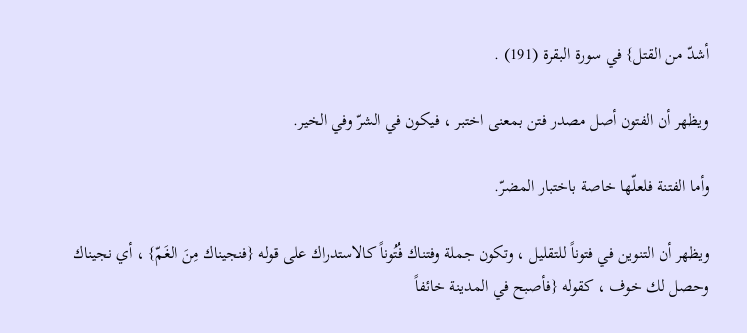أشدّ من القتل} في سورة البقرة (191) .

ويظهر أن الفتون أصل مصدر فتن بمعنى اختبر ، فيكون في الشرّ وفي الخير.

وأما الفتنة فلعلّها خاصة باختبار المضرّ.

ويظهر أن التنوين في فتوناً للتقليل ، وتكون جملة وفتناك فُتُوناً كالاستدراك على قوله {فنجيناك مِنَ الغَمّ} ، أي نجيناك وحصل لك خوف ، كقوله {فأصبح في المدينة خائفاً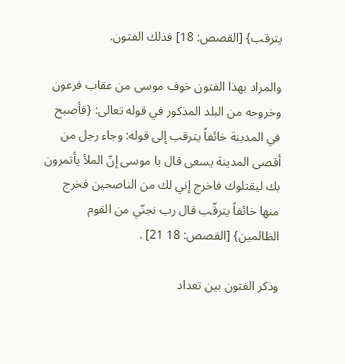يترقب} [القصص: 18] فذلك الفتون.

والمراد بهذا الفتون خوف موسى من عقاب فرعون وخروجه من البلد المذكور في قوله تعالى: {فأصبح في المدينة خائفاً يترقب إلى قوله: وجاء رجل من أقصى المدينة يسعى قال يا موسى إنّ الملأ يأتمرون بك ليقتلوك فاخرج إني لك من الناصحين فخرج منها خائفاً يترقّب قال رب نجنّي من القوم الظالمين} [القصص: 18 21] .

وذكر الفتون بين تعداد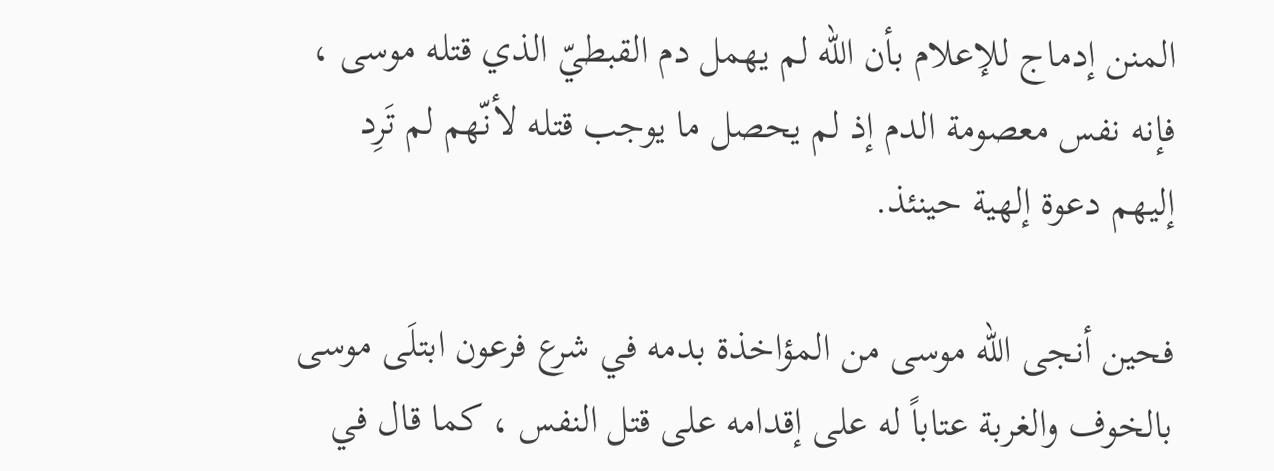المنن إدماج للإعلام بأن الله لم يهمل دم القبطيّ الذي قتله موسى ، فإنه نفس معصومة الدم إذ لم يحصل ما يوجب قتله لأنّهم لم تَرِد إليهم دعوة إلهية حينئذ.

فحين أنجى الله موسى من المؤاخذة بدمه في شرع فرعون ابتلَى موسى بالخوف والغربة عتاباً له على إقدامه على قتل النفس ، كما قال في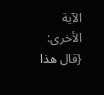الآية الأخرى: {قال هذا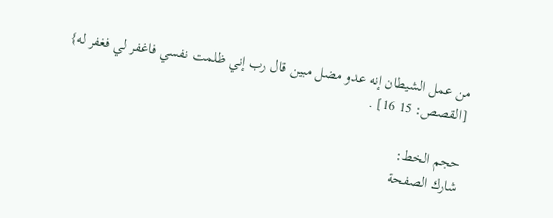من عمل الشيطان إنه عدو مضل مبين قال رب إني ظلمت نفسي فاغفر لي فغفر له} [القصص: 15 16] .

حجم الخط:
شارك الصفحة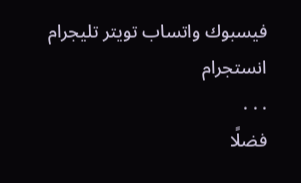فيسبوك واتساب تويتر تليجرام انستجرام
. . .
فضلًا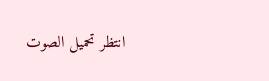انتظر تحميل الصوت